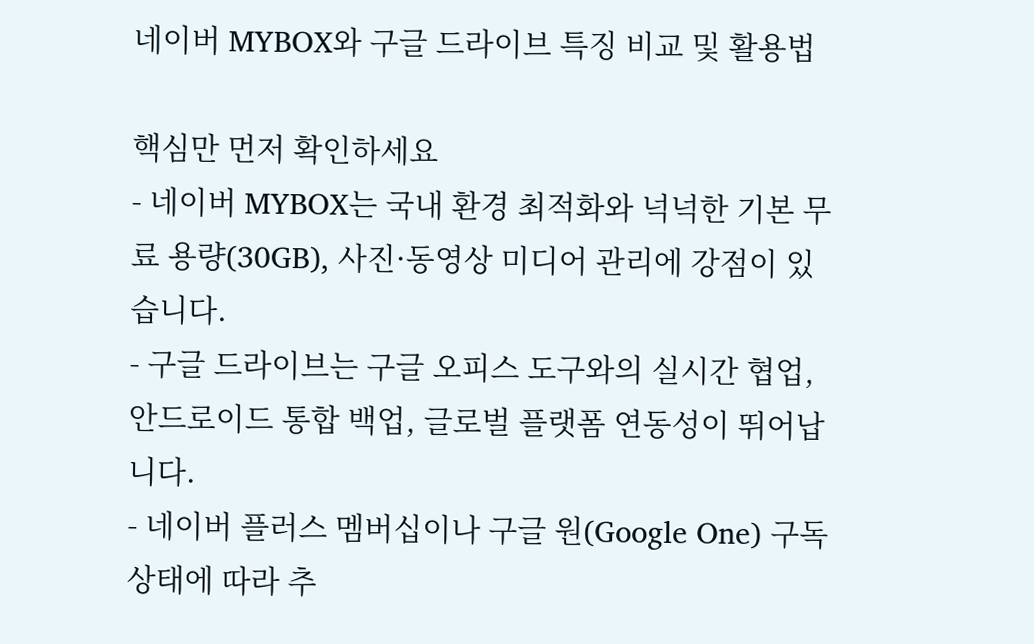네이버 MYBOX와 구글 드라이브 특징 비교 및 활용법

핵심만 먼저 확인하세요
- 네이버 MYBOX는 국내 환경 최적화와 넉넉한 기본 무료 용량(30GB), 사진·동영상 미디어 관리에 강점이 있습니다.
- 구글 드라이브는 구글 오피스 도구와의 실시간 협업, 안드로이드 통합 백업, 글로벌 플랫폼 연동성이 뛰어납니다.
- 네이버 플러스 멤버십이나 구글 원(Google One) 구독 상태에 따라 추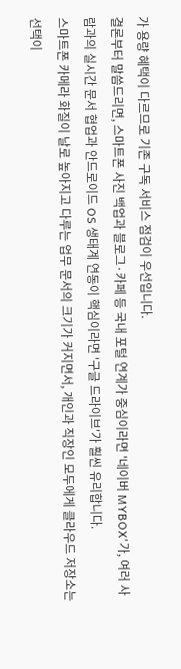가 용량 혜택이 다르므로 기존 구독 서비스 점검이 우선입니다.
결론부터 말씀드리면, 스마트폰 사진 백업과 블로그·카페 등 국내 포털 연계가 중심이라면 '네이버 MYBOX'가, 여러 사람과의 실시간 문서 협업과 안드로이드 OS 생태계 연동이 핵심이라면 '구글 드라이브'가 훨씬 유리합니다.
스마트폰 카메라 화질이 날로 높아지고 다루는 업무 문서의 크기가 커지면서, 개인과 직장인 모두에게 클라우드 저장소는 선택이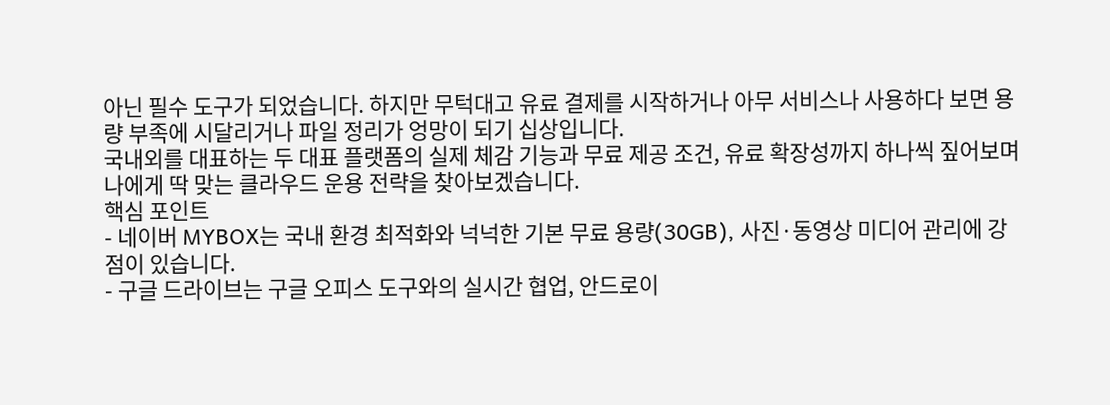아닌 필수 도구가 되었습니다. 하지만 무턱대고 유료 결제를 시작하거나 아무 서비스나 사용하다 보면 용량 부족에 시달리거나 파일 정리가 엉망이 되기 십상입니다.
국내외를 대표하는 두 대표 플랫폼의 실제 체감 기능과 무료 제공 조건, 유료 확장성까지 하나씩 짚어보며 나에게 딱 맞는 클라우드 운용 전략을 찾아보겠습니다.
핵심 포인트
- 네이버 MYBOX는 국내 환경 최적화와 넉넉한 기본 무료 용량(30GB), 사진·동영상 미디어 관리에 강점이 있습니다.
- 구글 드라이브는 구글 오피스 도구와의 실시간 협업, 안드로이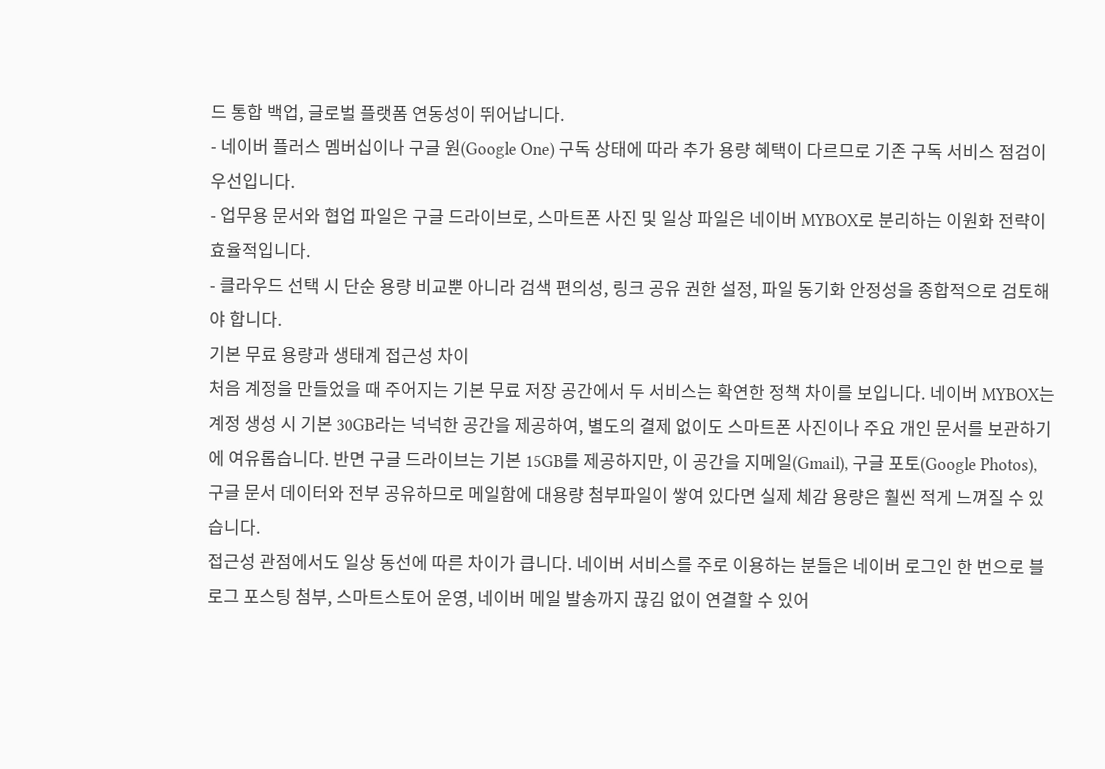드 통합 백업, 글로벌 플랫폼 연동성이 뛰어납니다.
- 네이버 플러스 멤버십이나 구글 원(Google One) 구독 상태에 따라 추가 용량 혜택이 다르므로 기존 구독 서비스 점검이 우선입니다.
- 업무용 문서와 협업 파일은 구글 드라이브로, 스마트폰 사진 및 일상 파일은 네이버 MYBOX로 분리하는 이원화 전략이 효율적입니다.
- 클라우드 선택 시 단순 용량 비교뿐 아니라 검색 편의성, 링크 공유 권한 설정, 파일 동기화 안정성을 종합적으로 검토해야 합니다.
기본 무료 용량과 생태계 접근성 차이
처음 계정을 만들었을 때 주어지는 기본 무료 저장 공간에서 두 서비스는 확연한 정책 차이를 보입니다. 네이버 MYBOX는 계정 생성 시 기본 30GB라는 넉넉한 공간을 제공하여, 별도의 결제 없이도 스마트폰 사진이나 주요 개인 문서를 보관하기에 여유롭습니다. 반면 구글 드라이브는 기본 15GB를 제공하지만, 이 공간을 지메일(Gmail), 구글 포토(Google Photos), 구글 문서 데이터와 전부 공유하므로 메일함에 대용량 첨부파일이 쌓여 있다면 실제 체감 용량은 훨씬 적게 느껴질 수 있습니다.
접근성 관점에서도 일상 동선에 따른 차이가 큽니다. 네이버 서비스를 주로 이용하는 분들은 네이버 로그인 한 번으로 블로그 포스팅 첨부, 스마트스토어 운영, 네이버 메일 발송까지 끊김 없이 연결할 수 있어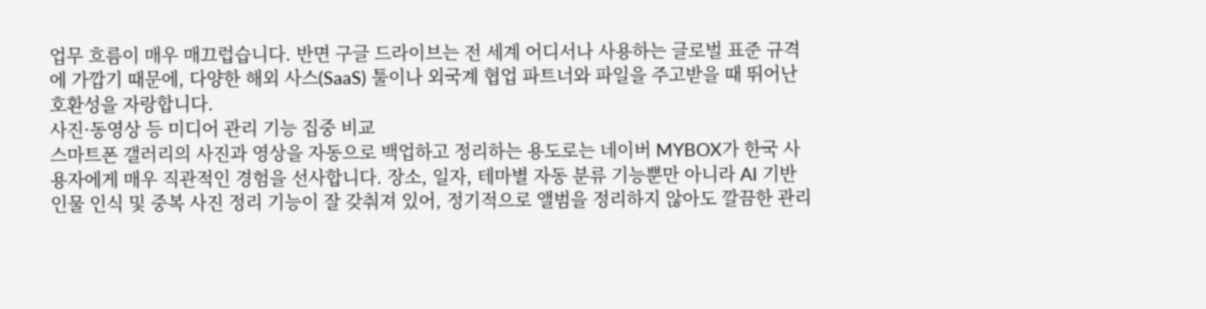업무 흐름이 매우 매끄럽습니다. 반면 구글 드라이브는 전 세계 어디서나 사용하는 글로벌 표준 규격에 가깝기 때문에, 다양한 해외 사스(SaaS) 툴이나 외국계 협업 파트너와 파일을 주고받을 때 뛰어난 호환성을 자랑합니다.
사진·동영상 등 미디어 관리 기능 집중 비교
스마트폰 갤러리의 사진과 영상을 자동으로 백업하고 정리하는 용도로는 네이버 MYBOX가 한국 사용자에게 매우 직관적인 경험을 선사합니다. 장소, 일자, 테마별 자동 분류 기능뿐만 아니라 AI 기반 인물 인식 및 중복 사진 정리 기능이 잘 갖춰져 있어, 정기적으로 앨범을 정리하지 않아도 깔끔한 관리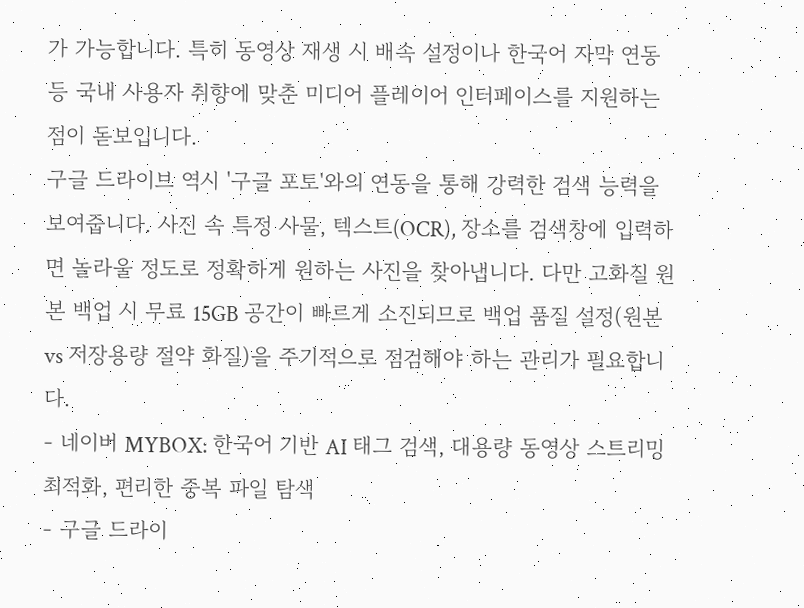가 가능합니다. 특히 동영상 재생 시 배속 설정이나 한국어 자막 연동 등 국내 사용자 취향에 맞춘 미디어 플레이어 인터페이스를 지원하는 점이 돋보입니다.
구글 드라이브 역시 '구글 포토'와의 연동을 통해 강력한 검색 능력을 보여줍니다. 사진 속 특정 사물, 텍스트(OCR), 장소를 검색창에 입력하면 놀라울 정도로 정확하게 원하는 사진을 찾아냅니다. 다만 고화질 원본 백업 시 무료 15GB 공간이 빠르게 소진되므로 백업 품질 설정(원본 vs 저장용량 절약 화질)을 주기적으로 점검해야 하는 관리가 필요합니다.
- 네이버 MYBOX: 한국어 기반 AI 태그 검색, 대용량 동영상 스트리밍 최적화, 편리한 중복 파일 탐색
- 구글 드라이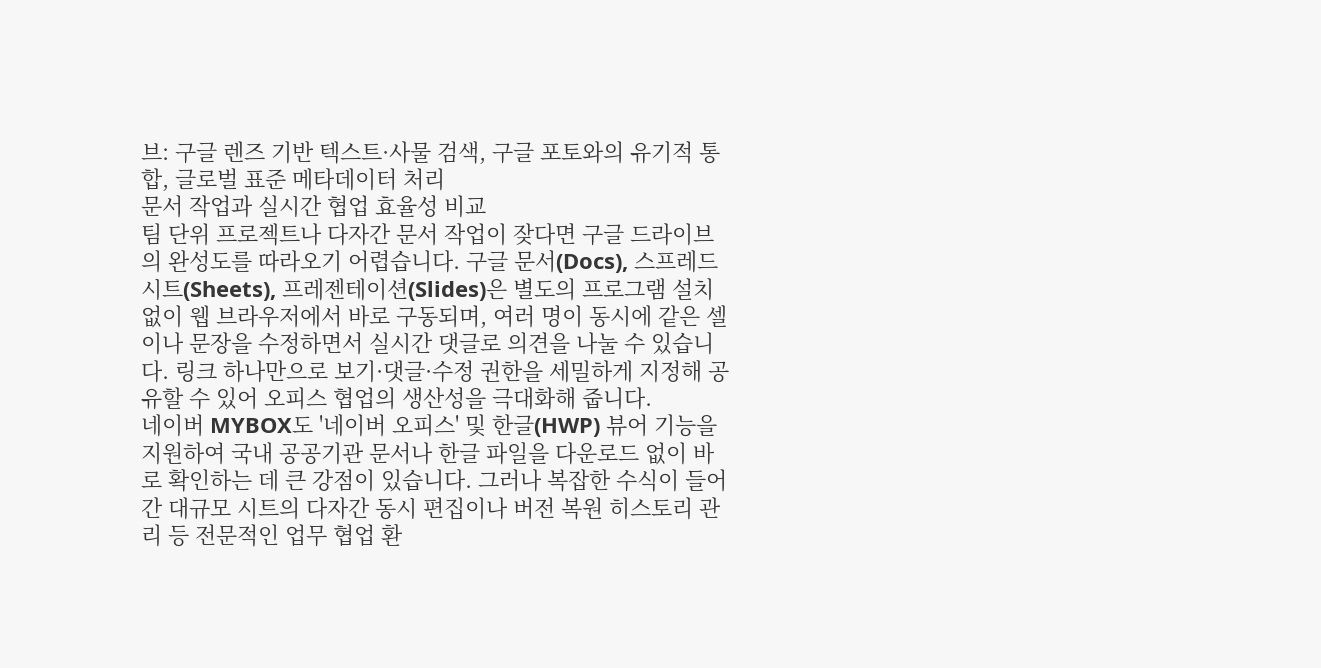브: 구글 렌즈 기반 텍스트·사물 검색, 구글 포토와의 유기적 통합, 글로벌 표준 메타데이터 처리
문서 작업과 실시간 협업 효율성 비교
팀 단위 프로젝트나 다자간 문서 작업이 잦다면 구글 드라이브의 완성도를 따라오기 어렵습니다. 구글 문서(Docs), 스프레드시트(Sheets), 프레젠테이션(Slides)은 별도의 프로그램 설치 없이 웹 브라우저에서 바로 구동되며, 여러 명이 동시에 같은 셀이나 문장을 수정하면서 실시간 댓글로 의견을 나눌 수 있습니다. 링크 하나만으로 보기·댓글·수정 권한을 세밀하게 지정해 공유할 수 있어 오피스 협업의 생산성을 극대화해 줍니다.
네이버 MYBOX도 '네이버 오피스' 및 한글(HWP) 뷰어 기능을 지원하여 국내 공공기관 문서나 한글 파일을 다운로드 없이 바로 확인하는 데 큰 강점이 있습니다. 그러나 복잡한 수식이 들어간 대규모 시트의 다자간 동시 편집이나 버전 복원 히스토리 관리 등 전문적인 업무 협업 환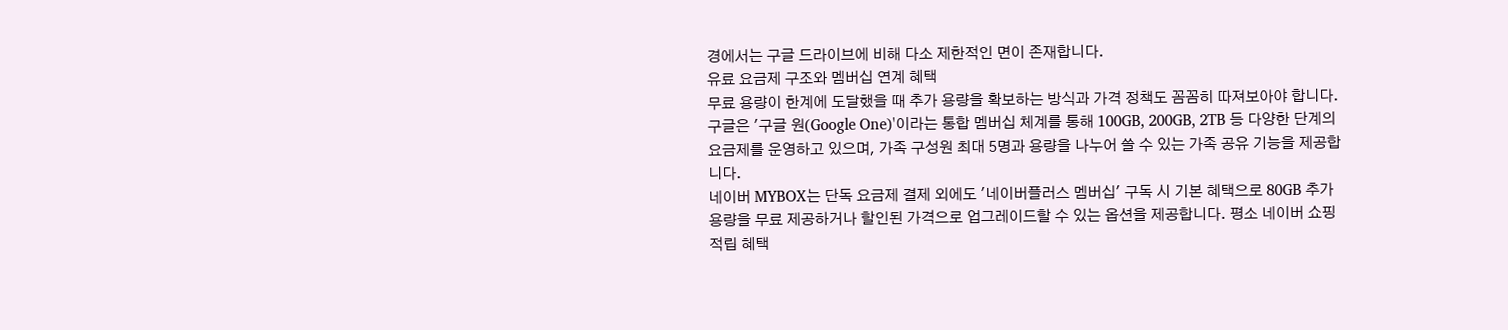경에서는 구글 드라이브에 비해 다소 제한적인 면이 존재합니다.
유료 요금제 구조와 멤버십 연계 혜택
무료 용량이 한계에 도달했을 때 추가 용량을 확보하는 방식과 가격 정책도 꼼꼼히 따져보아야 합니다. 구글은 '구글 원(Google One)'이라는 통합 멤버십 체계를 통해 100GB, 200GB, 2TB 등 다양한 단계의 요금제를 운영하고 있으며, 가족 구성원 최대 5명과 용량을 나누어 쓸 수 있는 가족 공유 기능을 제공합니다.
네이버 MYBOX는 단독 요금제 결제 외에도 '네이버플러스 멤버십' 구독 시 기본 혜택으로 80GB 추가 용량을 무료 제공하거나 할인된 가격으로 업그레이드할 수 있는 옵션을 제공합니다. 평소 네이버 쇼핑 적립 혜택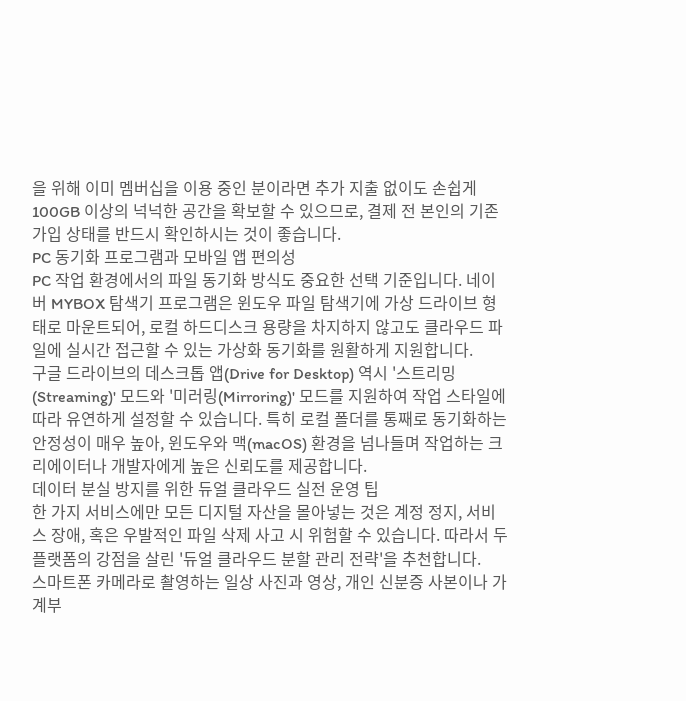을 위해 이미 멤버십을 이용 중인 분이라면 추가 지출 없이도 손쉽게 100GB 이상의 넉넉한 공간을 확보할 수 있으므로, 결제 전 본인의 기존 가입 상태를 반드시 확인하시는 것이 좋습니다.
PC 동기화 프로그램과 모바일 앱 편의성
PC 작업 환경에서의 파일 동기화 방식도 중요한 선택 기준입니다. 네이버 MYBOX 탐색기 프로그램은 윈도우 파일 탐색기에 가상 드라이브 형태로 마운트되어, 로컬 하드디스크 용량을 차지하지 않고도 클라우드 파일에 실시간 접근할 수 있는 가상화 동기화를 원활하게 지원합니다.
구글 드라이브의 데스크톱 앱(Drive for Desktop) 역시 '스트리밍(Streaming)' 모드와 '미러링(Mirroring)' 모드를 지원하여 작업 스타일에 따라 유연하게 설정할 수 있습니다. 특히 로컬 폴더를 통째로 동기화하는 안정성이 매우 높아, 윈도우와 맥(macOS) 환경을 넘나들며 작업하는 크리에이터나 개발자에게 높은 신뢰도를 제공합니다.
데이터 분실 방지를 위한 듀얼 클라우드 실전 운영 팁
한 가지 서비스에만 모든 디지털 자산을 몰아넣는 것은 계정 정지, 서비스 장애, 혹은 우발적인 파일 삭제 사고 시 위험할 수 있습니다. 따라서 두 플랫폼의 강점을 살린 '듀얼 클라우드 분할 관리 전략'을 추천합니다.
스마트폰 카메라로 촬영하는 일상 사진과 영상, 개인 신분증 사본이나 가계부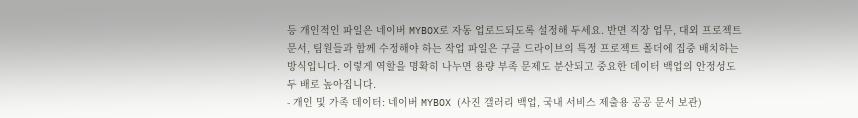등 개인적인 파일은 네이버 MYBOX로 자동 업로드되도록 설정해 두세요. 반면 직장 업무, 대외 프로젝트 문서, 팀원들과 함께 수정해야 하는 작업 파일은 구글 드라이브의 특정 프로젝트 폴더에 집중 배치하는 방식입니다. 이렇게 역할을 명확히 나누면 용량 부족 문제도 분산되고 중요한 데이터 백업의 안정성도 두 배로 높아집니다.
- 개인 및 가족 데이터: 네이버 MYBOX (사진 갤러리 백업, 국내 서비스 제출용 공공 문서 보관)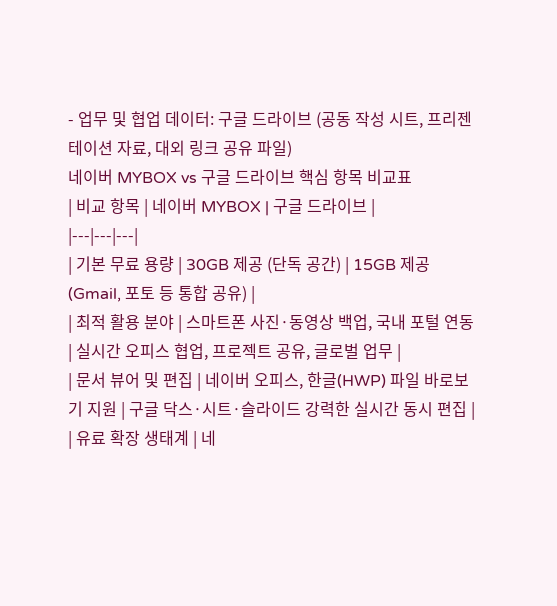- 업무 및 협업 데이터: 구글 드라이브 (공동 작성 시트, 프리젠테이션 자료, 대외 링크 공유 파일)
네이버 MYBOX vs 구글 드라이브 핵심 항목 비교표
| 비교 항목 | 네이버 MYBOX | 구글 드라이브 |
|---|---|---|
| 기본 무료 용량 | 30GB 제공 (단독 공간) | 15GB 제공 (Gmail, 포토 등 통합 공유) |
| 최적 활용 분야 | 스마트폰 사진·동영상 백업, 국내 포털 연동 | 실시간 오피스 협업, 프로젝트 공유, 글로벌 업무 |
| 문서 뷰어 및 편집 | 네이버 오피스, 한글(HWP) 파일 바로보기 지원 | 구글 닥스·시트·슬라이드 강력한 실시간 동시 편집 |
| 유료 확장 생태계 | 네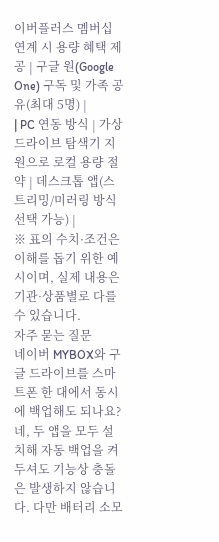이버플러스 멤버십 연계 시 용량 혜택 제공 | 구글 원(Google One) 구독 및 가족 공유(최대 5명) |
| PC 연동 방식 | 가상 드라이브 탐색기 지원으로 로컬 용량 절약 | 데스크톱 앱(스트리밍/미러링 방식 선택 가능) |
※ 표의 수치·조건은 이해를 돕기 위한 예시이며, 실제 내용은 기관·상품별로 다를 수 있습니다.
자주 묻는 질문
네이버 MYBOX와 구글 드라이브를 스마트폰 한 대에서 동시에 백업해도 되나요?
네, 두 앱을 모두 설치해 자동 백업을 켜두셔도 기능상 충돌은 발생하지 않습니다. 다만 배터리 소모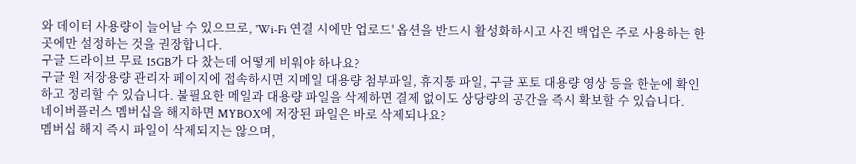와 데이터 사용량이 늘어날 수 있으므로, 'Wi-Fi 연결 시에만 업로드' 옵션을 반드시 활성화하시고 사진 백업은 주로 사용하는 한 곳에만 설정하는 것을 권장합니다.
구글 드라이브 무료 15GB가 다 찼는데 어떻게 비워야 하나요?
구글 원 저장용량 관리자 페이지에 접속하시면 지메일 대용량 첨부파일, 휴지통 파일, 구글 포토 대용량 영상 등을 한눈에 확인하고 정리할 수 있습니다. 불필요한 메일과 대용량 파일을 삭제하면 결제 없이도 상당량의 공간을 즉시 확보할 수 있습니다.
네이버플러스 멤버십을 해지하면 MYBOX에 저장된 파일은 바로 삭제되나요?
멤버십 해지 즉시 파일이 삭제되지는 않으며,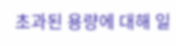초과된 용량에 대해 일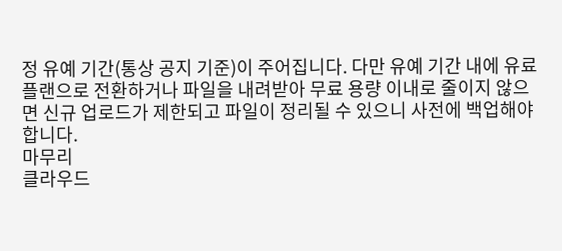정 유예 기간(통상 공지 기준)이 주어집니다. 다만 유예 기간 내에 유료 플랜으로 전환하거나 파일을 내려받아 무료 용량 이내로 줄이지 않으면 신규 업로드가 제한되고 파일이 정리될 수 있으니 사전에 백업해야 합니다.
마무리
클라우드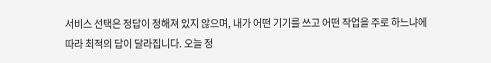서비스 선택은 정답이 정해져 있지 않으며, 내가 어떤 기기를 쓰고 어떤 작업을 주로 하느냐에 따라 최적의 답이 달라집니다. 오늘 정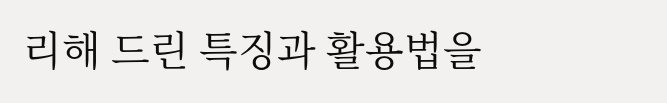리해 드린 특징과 활용법을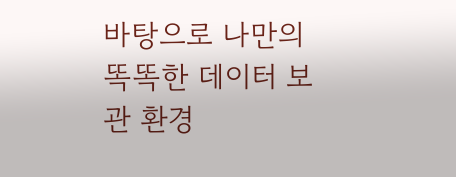바탕으로 나만의 똑똑한 데이터 보관 환경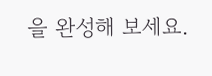을 완성해 보세요.